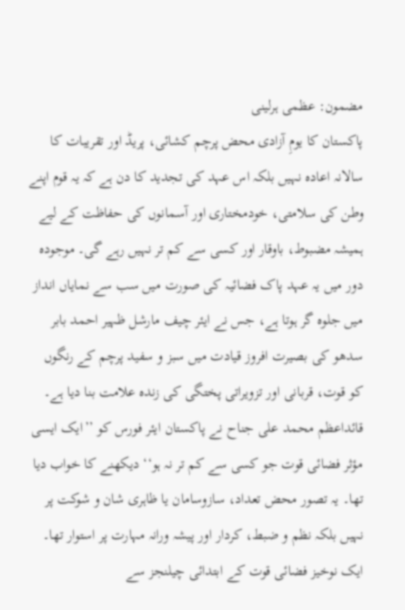مضمون: عظمی ہرلینی
پاکستان کا یومِ آزادی محض پرچم کشائی، پریڈ اور تقریبات کا سالانہ اعادہ نہیں بلکہ اس عہد کی تجدید کا دن ہے کہ یہ قوم اپنے وطن کی سلامتی، خودمختاری اور آسمانوں کی حفاظت کے لیے ہمیشہ مضبوط، باوقار اور کسی سے کم تر نہیں رہے گی۔ موجودہ دور میں یہ عہد پاک فضائیہ کی صورت میں سب سے نمایاں انداز میں جلوہ گر ہوتا ہے، جس نے ایئر چیف مارشل ظہیر احمد بابر سدھو کی بصیرت افروز قیادت میں سبز و سفید پرچم کے رنگوں کو قوت، قربانی اور تزویراتی پختگی کی زندہ علامت بنا دیا ہے۔
قائداعظم محمد علی جناح نے پاکستان ایئر فورس کو ’’ایک ایسی مؤثر فضائی قوت جو کسی سے کم تر نہ ہو‘‘ دیکھنے کا خواب دیا تھا۔ یہ تصور محض تعداد، سازوسامان یا ظاہری شان و شوکت پر نہیں بلکہ نظم و ضبط، کردار اور پیشہ ورانہ مہارت پر استوار تھا۔ ایک نوخیز فضائی قوت کے ابتدائی چیلنجز سے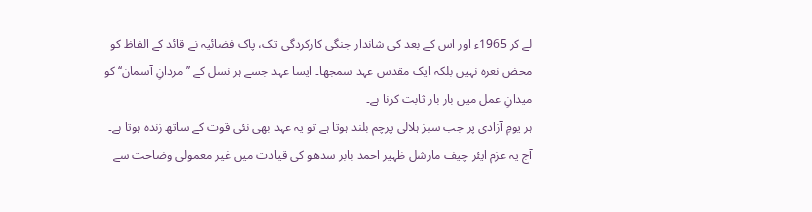لے کر 1965ء اور اس کے بعد کی شاندار جنگی کارکردگی تک، پاک فضائیہ نے قائد کے الفاظ کو محض نعرہ نہیں بلکہ ایک مقدس عہد سمجھا۔ ایسا عہد جسے ہر نسل کے ’’مردانِ آسمان‘‘ کو میدانِ عمل میں بار بار ثابت کرنا ہے۔
ہر یومِ آزادی پر جب سبز ہلالی پرچم بلند ہوتا ہے تو یہ عہد بھی نئی قوت کے ساتھ زندہ ہوتا ہے۔ آج یہ عزم ایئر چیف مارشل ظہیر احمد بابر سدھو کی قیادت میں غیر معمولی وضاحت سے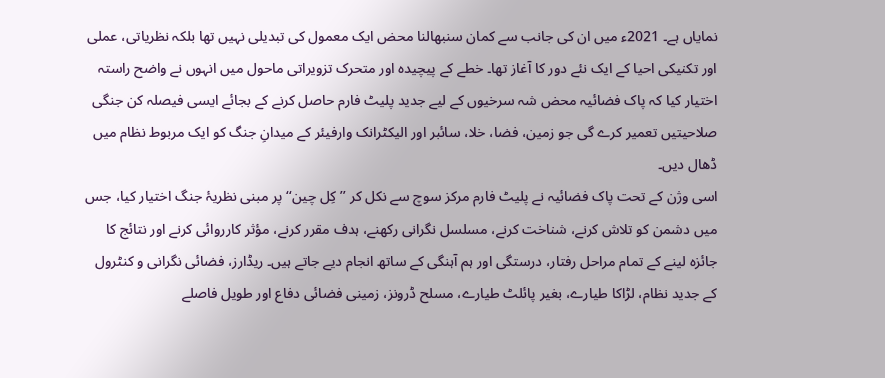نمایاں ہے۔ 2021ء میں ان کی جانب سے کمان سنبھالنا محض ایک معمول کی تبدیلی نہیں تھا بلکہ نظریاتی، عملی اور تکنیکی احیا کے ایک نئے دور کا آغاز تھا۔ خطے کے پیچیدہ اور متحرک تزویراتی ماحول میں انہوں نے واضح راستہ اختیار کیا کہ پاک فضائیہ محض شہ سرخیوں کے لیے جدید پلیٹ فارم حاصل کرنے کے بجائے ایسی فیصلہ کن جنگی صلاحیتیں تعمیر کرے گی جو زمین، فضا، خلا، سائبر اور الیکٹرانک وارفیئر کے میدانِ جنگ کو ایک مربوط نظام میں ڈھال دیں۔
اسی وژن کے تحت پاک فضائیہ نے پلیٹ فارم مرکز سوچ سے نکل کر ’’کِل چین‘‘ پر مبنی نظریۂ جنگ اختیار کیا، جس میں دشمن کو تلاش کرنے، شناخت کرنے، مسلسل نگرانی رکھنے، ہدف مقرر کرنے، مؤثر کارروائی کرنے اور نتائج کا جائزہ لینے کے تمام مراحل رفتار، درستگی اور ہم آہنگی کے ساتھ انجام دیے جاتے ہیں۔ ریڈارز، فضائی نگرانی و کنٹرول کے جدید نظام، لڑاکا طیارے، بغیر پائلٹ طیارے، مسلح ڈرونز، زمینی فضائی دفاع اور طویل فاصلے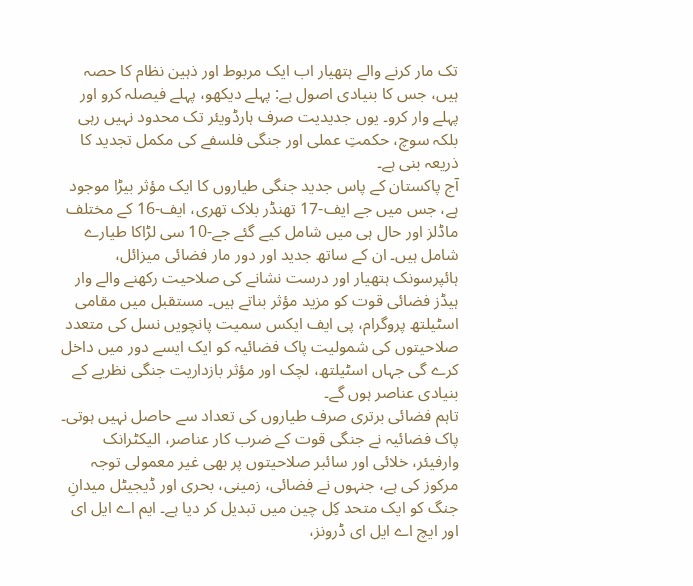تک مار کرنے والے ہتھیار اب ایک مربوط اور ذہین نظام کا حصہ ہیں، جس کا بنیادی اصول ہے: پہلے دیکھو، پہلے فیصلہ کرو اور پہلے وار کرو۔ یوں جدیدیت صرف ہارڈویئر تک محدود نہیں رہی بلکہ سوچ، حکمتِ عملی اور جنگی فلسفے کی مکمل تجدید کا ذریعہ بنی ہے۔
آج پاکستان کے پاس جدید جنگی طیاروں کا ایک مؤثر بیڑا موجود ہے، جس میں جے ایف-17 تھنڈر بلاک تھری، ایف-16 کے مختلف ماڈلز اور حال ہی میں شامل کیے گئے جے-10 سی لڑاکا طیارے شامل ہیں۔ ان کے ساتھ جدید اور دور مار فضائی میزائل، ہائپرسونک ہتھیار اور درست نشانے کی صلاحیت رکھنے والے وار ہیڈز فضائی قوت کو مزید مؤثر بناتے ہیں۔ مستقبل میں مقامی اسٹیلتھ پروگرام، پی ایف ایکس سمیت پانچویں نسل کی متعدد صلاحیتوں کی شمولیت پاک فضائیہ کو ایک ایسے دور میں داخل کرے گی جہاں اسٹیلتھ، لچک اور مؤثر بازداریت جنگی نظریے کے بنیادی عناصر ہوں گے۔
تاہم فضائی برتری صرف طیاروں کی تعداد سے حاصل نہیں ہوتی۔ پاک فضائیہ نے جنگی قوت کے ضرب کار عناصر، الیکٹرانک وارفیئر، خلائی اور سائبر صلاحیتوں پر بھی غیر معمولی توجہ مرکوز کی ہے، جنہوں نے فضائی، زمینی، بحری اور ڈیجیٹل میدانِ جنگ کو ایک متحد کِل چین میں تبدیل کر دیا ہے۔ ایم اے ایل ای اور ایچ اے ایل ای ڈرونز،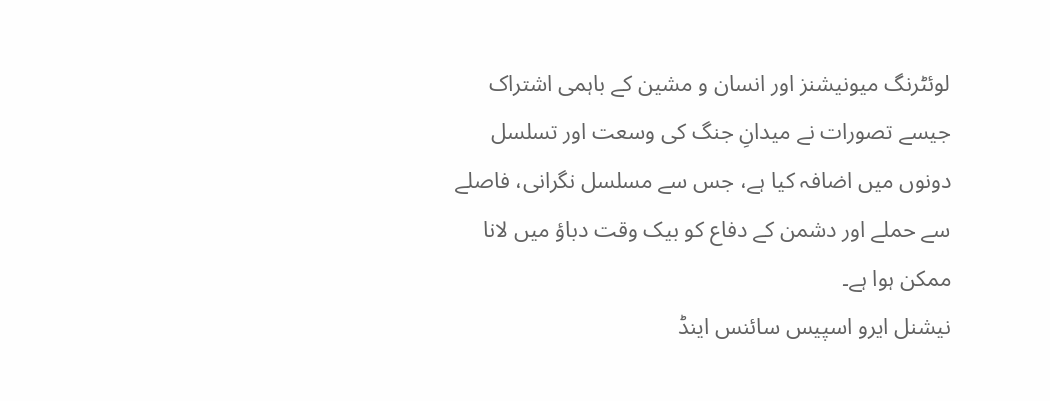لوئٹرنگ میونیشنز اور انسان و مشین کے باہمی اشتراک جیسے تصورات نے میدانِ جنگ کی وسعت اور تسلسل دونوں میں اضافہ کیا ہے، جس سے مسلسل نگرانی، فاصلے سے حملے اور دشمن کے دفاع کو بیک وقت دباؤ میں لانا ممکن ہوا ہے۔
نیشنل ایرو اسپیس سائنس اینڈ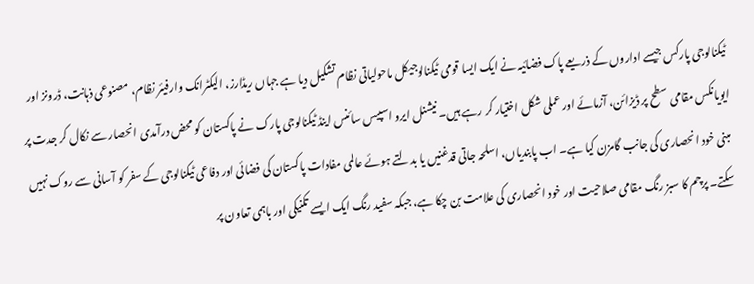ٹیکنالوجی پارکس جیسے اداروں کے ذریعے پاک فضائیہ نے ایک ایسا قومی ٹیکنالوجیکل ماحولیاتی نظام تشکیل دیا ہے جہاں ریڈارز، الیکٹرانک وارفیئر نظام، مصنوعی ذہانت، ڈرونز اور ایویانکس مقامی سطح پر ڈیزائن، آزمائے اور عملی شکل اختیار کر رہے ہیں۔ نیشنل ایرو اسپیس سائنس اینڈ ٹیکنالوجی پارک نے پاکستان کو محض درآمدی انحصار سے نکال کر جدت پر مبنی خود انحصاری کی جانب گامزن کیا ہے۔ اب پابندیاں، اسلحہ جاتی قدغنیں یا بدلتے ہوئے عالمی مفادات پاکستان کی فضائی اور دفاعی ٹیکنالوجی کے سفر کو آسانی سے روک نہیں سکتے۔ پرچم کا سبز رنگ مقامی صلاحیت اور خود انحصاری کی علامت بن چکا ہے، جبکہ سفید رنگ ایک ایسے تکنیکی اور باہمی تعاون پر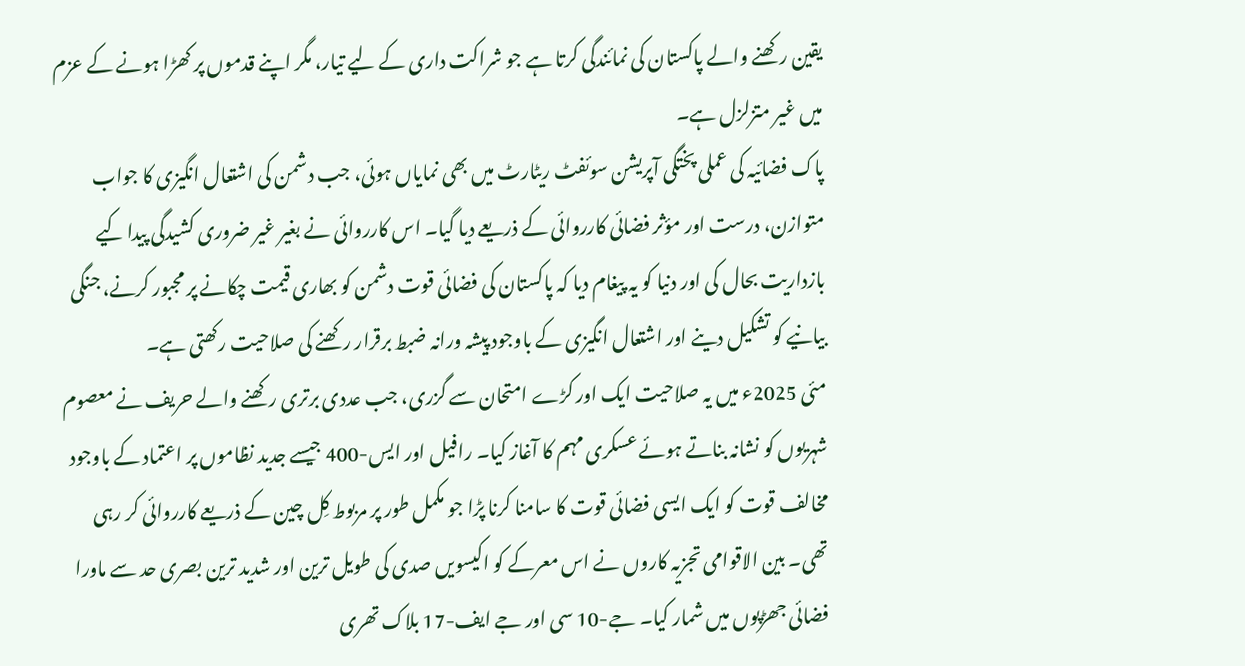یقین رکھنے والے پاکستان کی نمائندگی کرتا ہے جو شراکت داری کے لیے تیار، مگر اپنے قدموں پر کھڑا ہونے کے عزم میں غیر متزلزل ہے۔
پاک فضائیہ کی عملی پختگی آپریشن سوئفٹ ریٹارٹ میں بھی نمایاں ہوئی، جب دشمن کی اشتعال انگیزی کا جواب متوازن، درست اور مؤثر فضائی کارروائی کے ذریعے دیا گیا۔ اس کارروائی نے بغیر غیر ضروری کشیدگی پیدا کیے بازداریت بحال کی اور دنیا کو یہ پیغام دیا کہ پاکستان کی فضائی قوت دشمن کو بھاری قیمت چکانے پر مجبور کرنے، جنگی بیانیے کو تشکیل دینے اور اشتعال انگیزی کے باوجود پیشہ ورانہ ضبط برقرار رکھنے کی صلاحیت رکھتی ہے۔
مئی 2025ء میں یہ صلاحیت ایک اور کڑے امتحان سے گزری، جب عددی برتری رکھنے والے حریف نے معصوم شہریوں کو نشانہ بناتے ہوئے عسکری مہم کا آغاز کیا۔ رافیل اور ایس-400 جیسے جدید نظاموں پر اعتماد کے باوجود مخالف قوت کو ایک ایسی فضائی قوت کا سامنا کرنا پڑا جو مکمل طور پر مربوط کِل چین کے ذریعے کارروائی کر رہی تھی۔ بین الاقوامی تجزیہ کاروں نے اس معرکے کو اکیسویں صدی کی طویل ترین اور شدید ترین بصری حد سے ماورا فضائی جھڑپوں میں شمار کیا۔ جے-10 سی اور جے ایف-17 بلاک تھری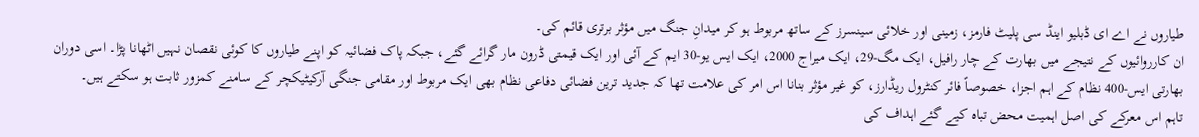طیاروں نے اے ای ڈبلیو اینڈ سی پلیٹ فارمز، زمینی اور خلائی سینسرز کے ساتھ مربوط ہو کر میدانِ جنگ میں مؤثر برتری قائم کی۔
ان کارروائیوں کے نتیجے میں بھارت کے چار رافیل، ایک مگ-29، ایک میراج 2000، ایک ایس یو-30 ایم کے آئی اور ایک قیمتی ڈرون مار گرائے گئے، جبکہ پاک فضائیہ کو اپنے طیاروں کا کوئی نقصان نہیں اٹھانا پڑا۔ اسی دوران بھارتی ایس-400 نظام کے اہم اجزا، خصوصاً فائر کنٹرول ریڈارز، کو غیر مؤثر بنانا اس امر کی علامت تھا کہ جدید ترین فضائی دفاعی نظام بھی ایک مربوط اور مقامی جنگی آرکیٹیکچر کے سامنے کمزور ثابت ہو سکتے ہیں۔
تاہم اس معرکے کی اصل اہمیت محض تباہ کیے گئے اہداف کی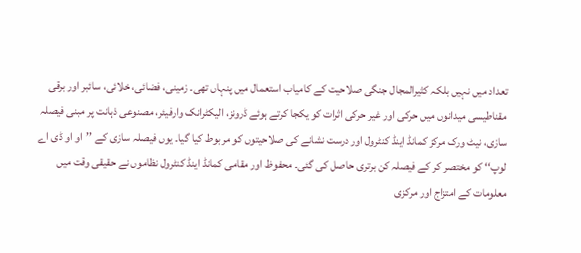تعداد میں نہیں بلکہ کثیرالمجال جنگی صلاحیت کے کامیاب استعمال میں پنہاں تھی۔ زمینی، فضائی، خلائی، سائبر اور برقی مقناطیسی میدانوں میں حرکی اور غیر حرکی اثرات کو یکجا کرتے ہوئے ڈرونز، الیکٹرانک وارفیئر، مصنوعی ذہانت پر مبنی فیصلہ سازی، نیٹ ورک مرکز کمانڈ اینڈ کنٹرول اور درست نشانے کی صلاحیتوں کو مربوط کیا گیا۔ یوں فیصلہ سازی کے ’’او او ڈی اے لوپ‘‘ کو مختصر کر کے فیصلہ کن برتری حاصل کی گئی۔ محفوظ اور مقامی کمانڈ اینڈ کنٹرول نظاموں نے حقیقی وقت میں معلومات کے امتزاج اور مرکزی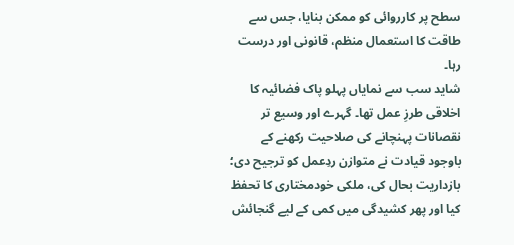سطح پر کارروائی کو ممکن بنایا، جس سے طاقت کا استعمال منظم، قانونی اور درست رہا۔
شاید سب سے نمایاں پہلو پاک فضائیہ کا اخلاقی طرزِ عمل تھا۔ گہرے اور وسیع تر نقصانات پہنچانے کی صلاحیت رکھنے کے باوجود قیادت نے متوازن ردِعمل کو ترجیح دی؛ بازداریت بحال کی، ملکی خودمختاری کا تحفظ کیا اور پھر کشیدگی میں کمی کے لیے گنجائش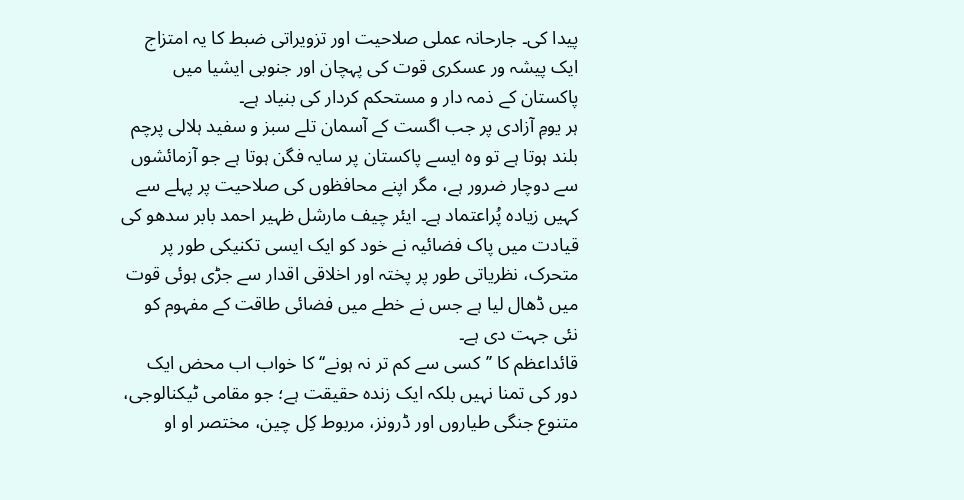پیدا کی۔ جارحانہ عملی صلاحیت اور تزویراتی ضبط کا یہ امتزاج ایک پیشہ ور عسکری قوت کی پہچان اور جنوبی ایشیا میں پاکستان کے ذمہ دار و مستحکم کردار کی بنیاد ہے۔
ہر یومِ آزادی پر جب اگست کے آسمان تلے سبز و سفید ہلالی پرچم بلند ہوتا ہے تو وہ ایسے پاکستان پر سایہ فگن ہوتا ہے جو آزمائشوں سے دوچار ضرور ہے، مگر اپنے محافظوں کی صلاحیت پر پہلے سے کہیں زیادہ پُراعتماد ہے۔ ایئر چیف مارشل ظہیر احمد بابر سدھو کی قیادت میں پاک فضائیہ نے خود کو ایک ایسی تکنیکی طور پر متحرک، نظریاتی طور پر پختہ اور اخلاقی اقدار سے جڑی ہوئی قوت میں ڈھال لیا ہے جس نے خطے میں فضائی طاقت کے مفہوم کو نئی جہت دی ہے۔
قائداعظم کا ’’کسی سے کم تر نہ ہونے‘‘ کا خواب اب محض ایک دور کی تمنا نہیں بلکہ ایک زندہ حقیقت ہے؛ جو مقامی ٹیکنالوجی، متنوع جنگی طیاروں اور ڈرونز، مربوط کِل چین، مختصر او او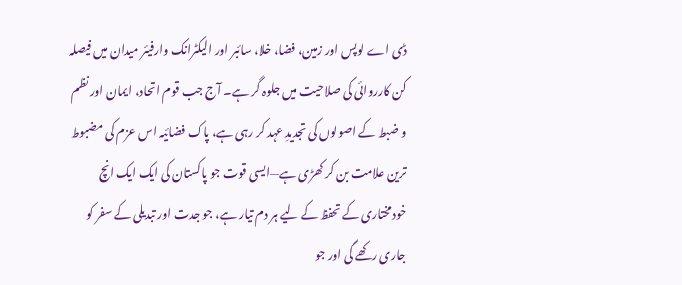ڈی اے لوپس اور زمین، فضا، خلا، سائبر اور الیکٹرانک وارفیئر میدان میں فیصلہ کن کارروائی کی صلاحیت میں جلوہ گر ہے۔ آج جب قوم اتحاد، ایمان اور نظم و ضبط کے اصولوں کی تجدیدِ عہد کر رہی ہے، پاک فضائیہ اس عزم کی مضبوط ترین علامت بن کر کھڑی ہے—ایسی قوت جو پاکستان کی ایک ایک انچ خودمختاری کے تحفظ کے لیے ہر دم تیار ہے، جو جدت اور تبدیلی کے سفر کو جاری رکھے گی اور جو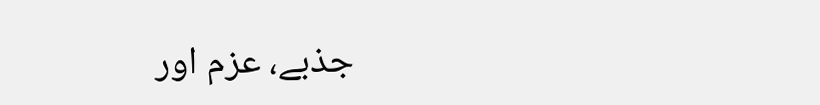جذبے، عزم اور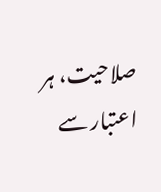صلاحیت، ہر اعتبار سے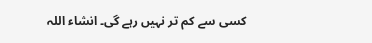کسی سے کم تر نہیں رہے گی۔ انشاء اللہ